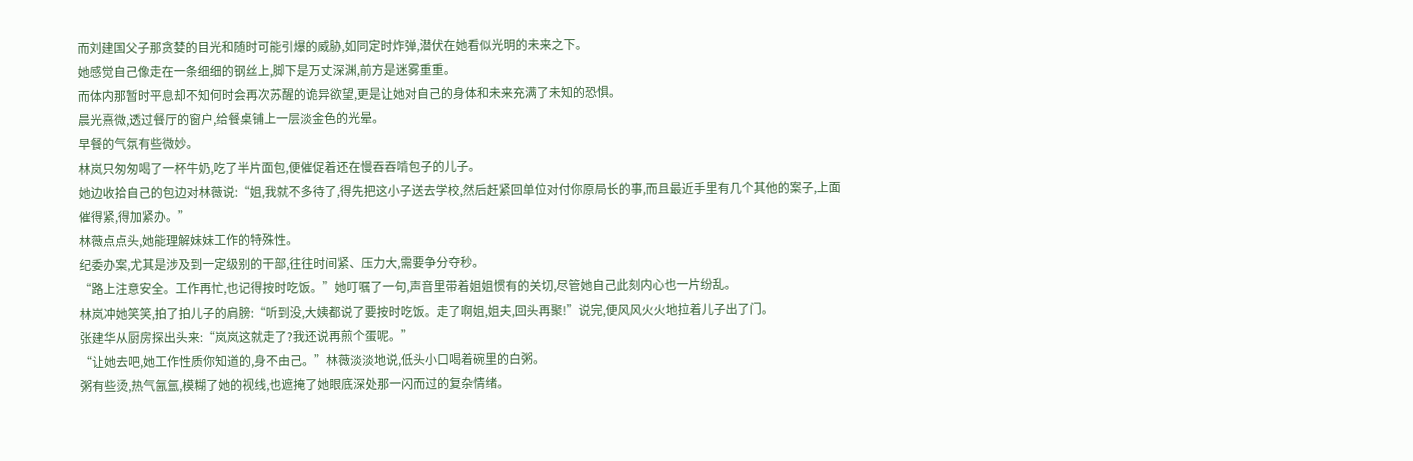而刘建国父子那贪婪的目光和随时可能引爆的威胁,如同定时炸弹,潜伏在她看似光明的未来之下。
她感觉自己像走在一条细细的钢丝上,脚下是万丈深渊,前方是迷雾重重。
而体内那暂时平息却不知何时会再次苏醒的诡异欲望,更是让她对自己的身体和未来充满了未知的恐惧。
晨光熹微,透过餐厅的窗户,给餐桌铺上一层淡金色的光晕。
早餐的气氛有些微妙。
林岚只匆匆喝了一杯牛奶,吃了半片面包,便催促着还在慢吞吞啃包子的儿子。
她边收拾自己的包边对林薇说:“姐,我就不多待了,得先把这小子送去学校,然后赶紧回单位对付你原局长的事,而且最近手里有几个其他的案子,上面催得紧,得加紧办。”
林薇点点头,她能理解妹妹工作的特殊性。
纪委办案,尤其是涉及到一定级别的干部,往往时间紧、压力大,需要争分夺秒。
“路上注意安全。工作再忙,也记得按时吃饭。”她叮嘱了一句,声音里带着姐姐惯有的关切,尽管她自己此刻内心也一片纷乱。
林岚冲她笑笑,拍了拍儿子的肩膀:“听到没,大姨都说了要按时吃饭。走了啊姐,姐夫,回头再聚!”说完,便风风火火地拉着儿子出了门。
张建华从厨房探出头来:“岚岚这就走了?我还说再煎个蛋呢。”
“让她去吧,她工作性质你知道的,身不由己。”林薇淡淡地说,低头小口喝着碗里的白粥。
粥有些烫,热气氤氲,模糊了她的视线,也遮掩了她眼底深处那一闪而过的复杂情绪。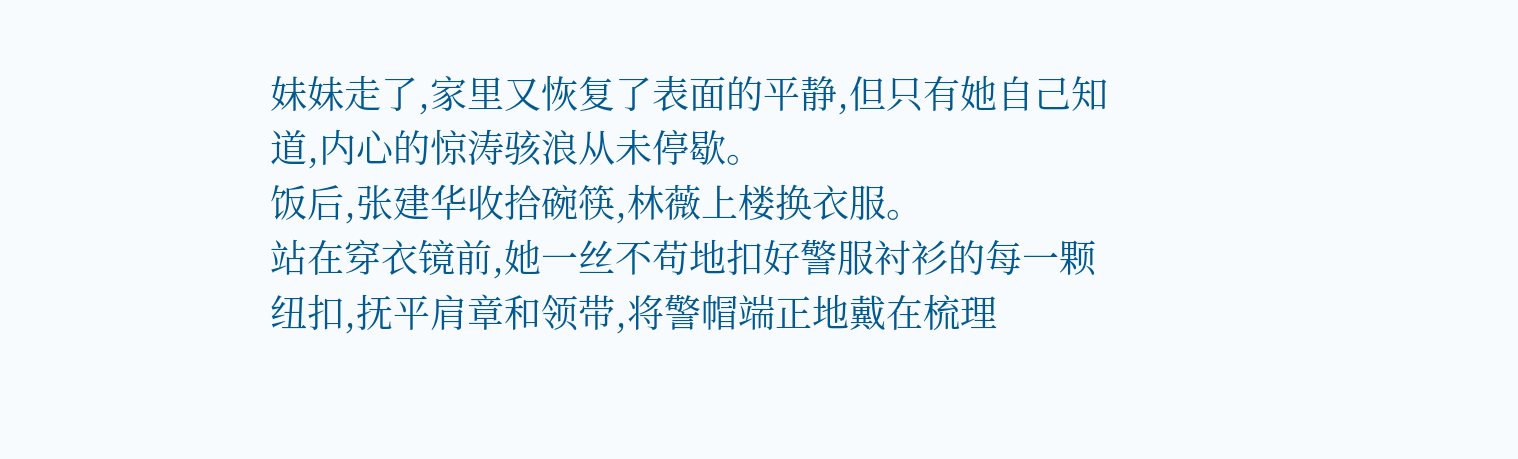妹妹走了,家里又恢复了表面的平静,但只有她自己知道,内心的惊涛骇浪从未停歇。
饭后,张建华收拾碗筷,林薇上楼换衣服。
站在穿衣镜前,她一丝不苟地扣好警服衬衫的每一颗纽扣,抚平肩章和领带,将警帽端正地戴在梳理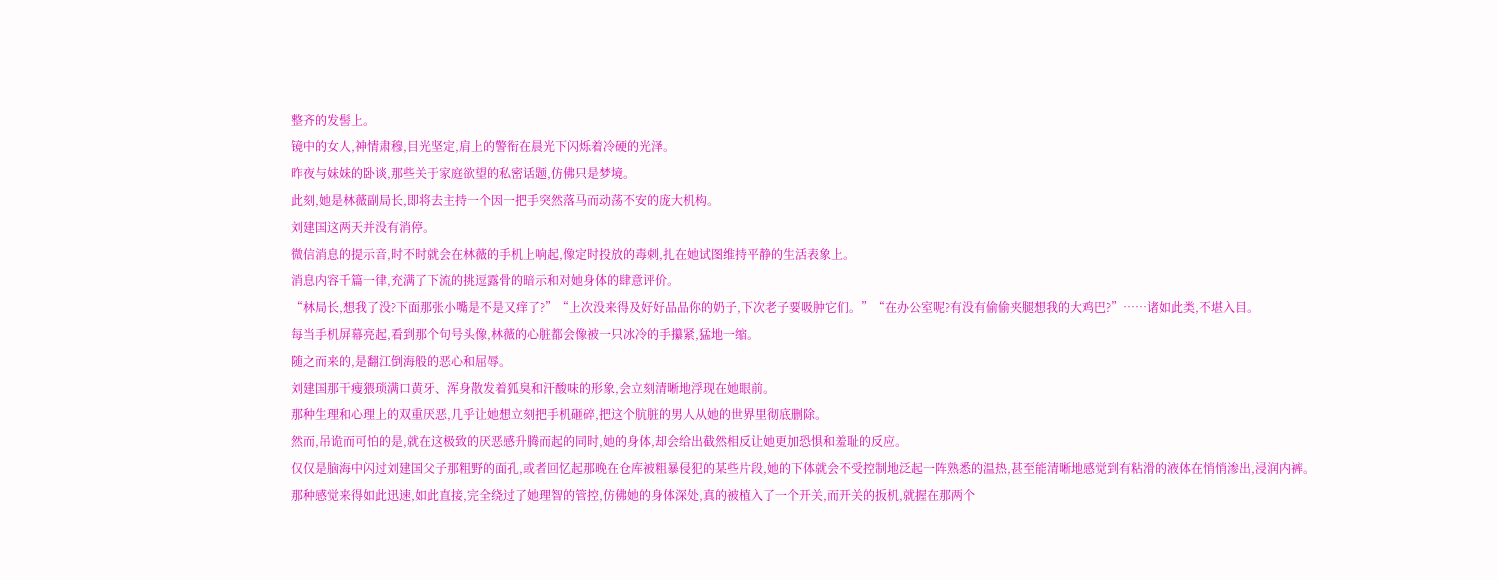整齐的发髻上。
镜中的女人,神情肃穆,目光坚定,肩上的警衔在晨光下闪烁着冷硬的光泽。
昨夜与妹妹的卧谈,那些关于家庭欲望的私密话题,仿佛只是梦境。
此刻,她是林薇副局长,即将去主持一个因一把手突然落马而动荡不安的庞大机构。
刘建国这两天并没有消停。
微信消息的提示音,时不时就会在林薇的手机上响起,像定时投放的毒刺,扎在她试图维持平静的生活表象上。
消息内容千篇一律,充满了下流的挑逗露骨的暗示和对她身体的肆意评价。
“林局长,想我了没?下面那张小嘴是不是又痒了?”“上次没来得及好好品品你的奶子,下次老子要吸肿它们。”“在办公室呢?有没有偷偷夹腿想我的大鸡巴?”……诸如此类,不堪入目。
每当手机屏幕亮起,看到那个句号头像,林薇的心脏都会像被一只冰冷的手攥紧,猛地一缩。
随之而来的,是翻江倒海般的恶心和屈辱。
刘建国那干瘦猥琐满口黄牙、浑身散发着狐臭和汗酸味的形象,会立刻清晰地浮现在她眼前。
那种生理和心理上的双重厌恶,几乎让她想立刻把手机砸碎,把这个肮脏的男人从她的世界里彻底删除。
然而,吊诡而可怕的是,就在这极致的厌恶感升腾而起的同时,她的身体,却会给出截然相反让她更加恐惧和羞耻的反应。
仅仅是脑海中闪过刘建国父子那粗野的面孔,或者回忆起那晚在仓库被粗暴侵犯的某些片段,她的下体就会不受控制地泛起一阵熟悉的温热,甚至能清晰地感觉到有粘滑的液体在悄悄渗出,浸润内裤。
那种感觉来得如此迅速,如此直接,完全绕过了她理智的管控,仿佛她的身体深处,真的被植入了一个开关,而开关的扳机,就握在那两个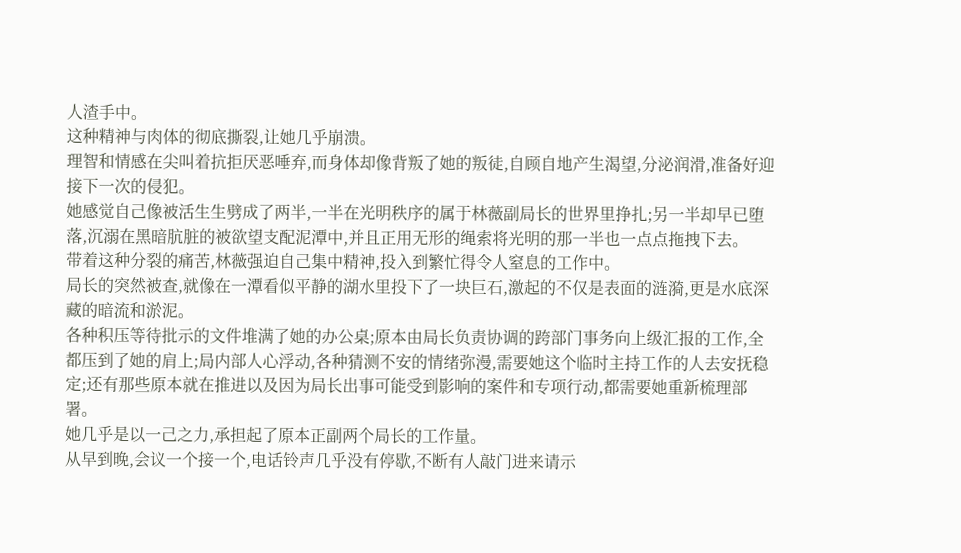人渣手中。
这种精神与肉体的彻底撕裂,让她几乎崩溃。
理智和情感在尖叫着抗拒厌恶唾弃,而身体却像背叛了她的叛徒,自顾自地产生渴望,分泌润滑,准备好迎接下一次的侵犯。
她感觉自己像被活生生劈成了两半,一半在光明秩序的属于林薇副局长的世界里挣扎;另一半却早已堕落,沉溺在黑暗肮脏的被欲望支配泥潭中,并且正用无形的绳索将光明的那一半也一点点拖拽下去。
带着这种分裂的痛苦,林薇强迫自己集中精神,投入到繁忙得令人窒息的工作中。
局长的突然被查,就像在一潭看似平静的湖水里投下了一块巨石,激起的不仅是表面的涟漪,更是水底深藏的暗流和淤泥。
各种积压等待批示的文件堆满了她的办公桌;原本由局长负责协调的跨部门事务向上级汇报的工作,全都压到了她的肩上;局内部人心浮动,各种猜测不安的情绪弥漫,需要她这个临时主持工作的人去安抚稳定;还有那些原本就在推进以及因为局长出事可能受到影响的案件和专项行动,都需要她重新梳理部署。
她几乎是以一己之力,承担起了原本正副两个局长的工作量。
从早到晚,会议一个接一个,电话铃声几乎没有停歇,不断有人敲门进来请示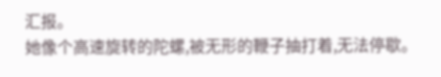汇报。
她像个高速旋转的陀螺,被无形的鞭子抽打着,无法停歇。